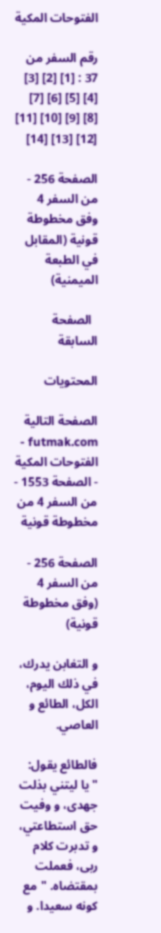الفتوحات المكية

رقم السفر من 37 : [1] [2] [3] [4] [5] [6] [7]
[8] [9] [10] [11] [12] [13] [14]

الصفحة 256 - من السفر 4 وفق مخطوطة قونية (المقابل في الطبعة الميمنية)

  الصفحة السابقة

المحتويات

الصفحة التالية
futmak.com - الفتوحات المكية - الصفحة 1553 - من السفر 4 من مخطوطة قونية

الصفحة 256 - من السفر 4
(وفق مخطوطة قونية)

و التغابن يدرك، في ذلك اليوم، الكل، الطائع و العاصي.

فالطائع يقول: "يا ليتني بذلت جهدى، و وفيت حق استطاعتي، و تدبرت كلام ربى، فعملت بمقتضاه. "مع كونه سعيدا. و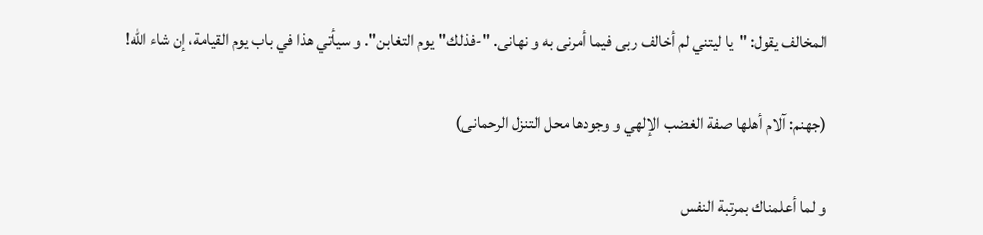المخالف يقول: "يا ليتني لم أخالف ربى فيما أمرنى به و نهانى. "-فذلك"يوم التغابن". و سيأتي هذا في باب يوم القيامة، إن شاء اللّٰه!

(جهنم: آلام أهلها صفة الغضب الإلهي و وجودها محل التنزل الرحمانى)

و لما أعلمناك بمرتبة النفس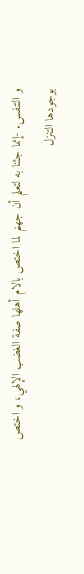و التنفس. -إنما جئنا به لتعلم أن جهنم لما اختص بالام أهلها صفة الغضب الإلهي، و اختص بوجودها التنزل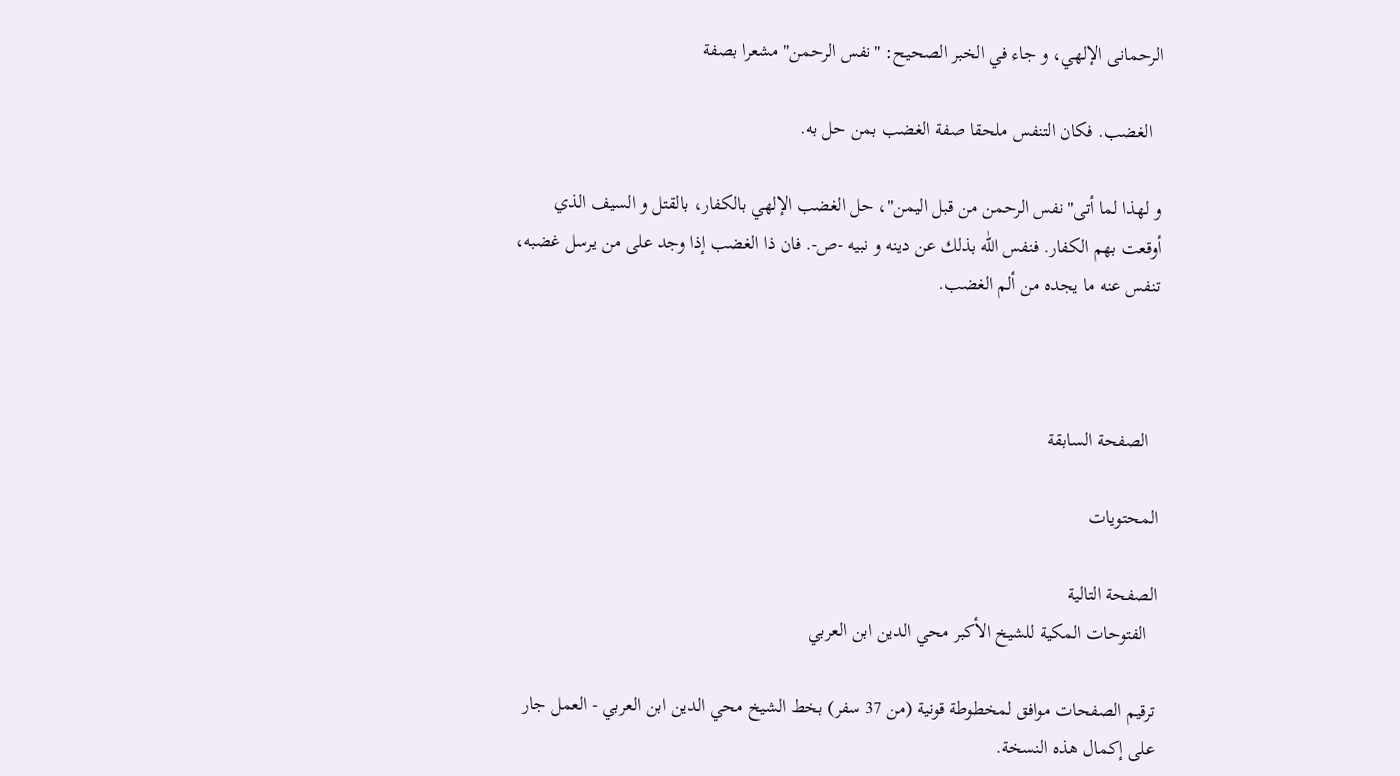الرحمانى الإلهي، و جاء في الخبر الصحيح: "نفس الرحمن"مشعرا بصفة

  الغضب. فكان التنفس ملحقا صفة الغضب بمن حل به.

و لهذا لما أتى"نفس الرحمن من قبل اليمن"، حل الغضب الإلهي بالكفار، بالقتل و السيف الذي أوقعت بهم الكفار. فنفس اللّٰه بذلك عن دينه و نبيه -ص-. فان ذا الغضب إذا وجد على من يرسل غضبه، تنفس عنه ما يجده من ألم الغضب.



  الصفحة السابقة

المحتويات

الصفحة التالية
  الفتوحات المكية للشيخ الأكبر محي الدين ابن العربي

ترقيم الصفحات موافق لمخطوطة قونية (من 37 سفر) بخط الشيخ محي الدين ابن العربي - العمل جار على إكمال هذه النسخة.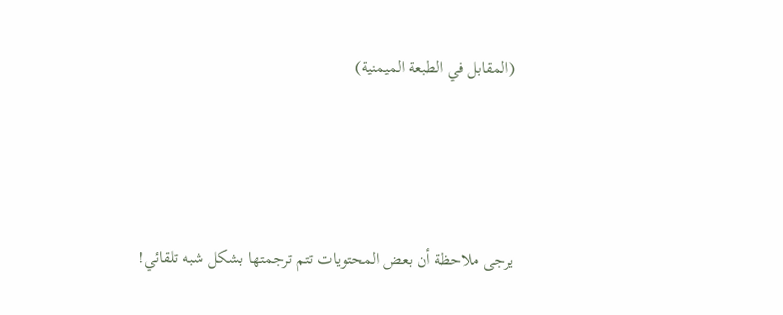(المقابل في الطبعة الميمنية)




يرجى ملاحظة أن بعض المحتويات تتم ترجمتها بشكل شبه تلقائي!